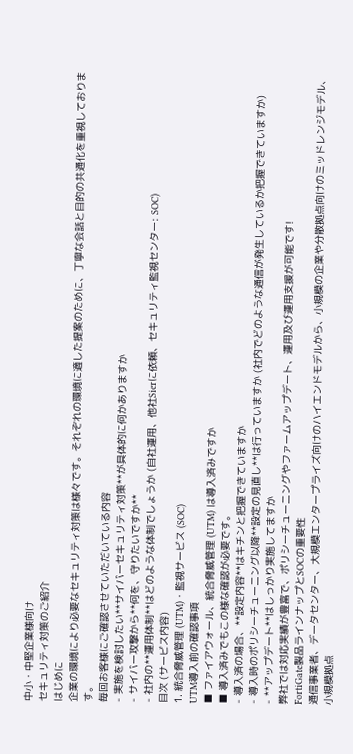中小・中堅企業様向け
セキュリティ対策のご紹介
はじめに
企業の環境により必要なセキュリティ対策は様々です。それぞれの環境に適した提案のために、丁寧な会話と目的の共通化を重視しております。
毎回お客様にご確認させていただいている内容
- 実施を検討したい**サイバーセキュリティ対策**が具体的に何かありますか
- サイバー攻撃から**何を、守りたいですか**
- 社内の**運用体制**はどのような体制でしょうか (自社運用、他社Sierに依頼、セキュリティ監視センター: SOC)
目次 (サービス内容)
1. 統合脅威管理 (UTM)・監視サービス (SOC)
UTM導入前の確認事項
■ ファイアウォール、統合脅威管理 (UTM) は導入済みですか
■ 導入済みでもこの様な確認が必要です。
- 導入済の場合、**設定内容**はキチンと把握できていますか
- 導入時のポリシーチューニング以降**設定の見直し**は行っていますか (社内でどのような通信が発生しているか把握できていますか)
- **アップデート**はしっかり実施してますか
弊社では対応実績が豊富で、ポリシーチューニングやファームアップデート、運用及び運用支援が可能です!
FortiGate製品ラインナップとSOCの重要性
通信事業者、データセンター、大規模エンタープライズ向けのハイエンドモデルから、小規模の企業や分散拠点向けのミッドレンジモデル、小規模拠点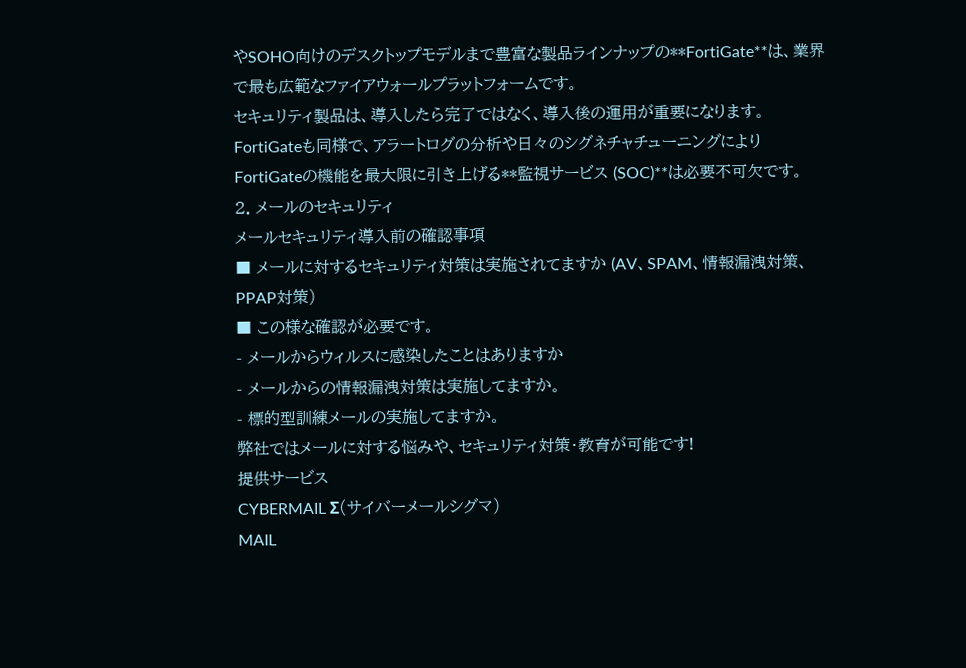やSOHO向けのデスクトップモデルまで豊富な製品ラインナップの**FortiGate**は、業界で最も広範なファイアウォールプラットフォームです。
セキュリティ製品は、導入したら完了ではなく、導入後の運用が重要になります。
FortiGateも同様で、アラートログの分析や日々のシグネチャチューニングによりFortiGateの機能を最大限に引き上げる**監視サービス (SOC)**は必要不可欠です。
2. メールのセキュリティ
メールセキュリティ導入前の確認事項
■ メールに対するセキュリティ対策は実施されてますか (AV、SPAM、情報漏洩対策、PPAP対策)
■ この様な確認が必要です。
- メールからウィルスに感染したことはありますか
- メールからの情報漏洩対策は実施してますか。
- 標的型訓練メールの実施してますか。
弊社ではメールに対する悩みや、セキュリティ対策・教育が可能です!
提供サービス
CYBERMAIL Σ(サイバーメールシグマ)
MAIL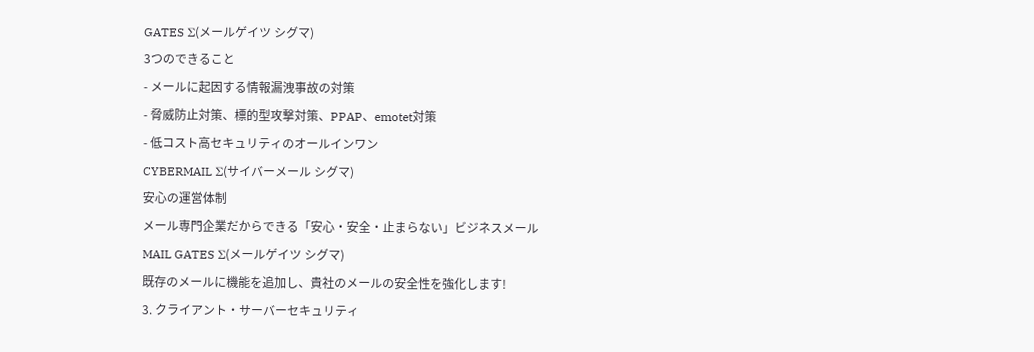GATES Σ(メールゲイツ シグマ)
3つのできること
- メールに起因する情報漏洩事故の対策
- 脅威防止対策、標的型攻撃対策、PPAP、emotet対策
- 低コスト高セキュリティのオールインワン
CYBERMAIL Σ(サイバーメール シグマ)
安心の運営体制
メール専門企業だからできる「安心・安全・止まらない」ビジネスメール
MAIL GATES Σ(メールゲイツ シグマ)
既存のメールに機能を追加し、貴社のメールの安全性を強化します!
3. クライアント・サーバーセキュリティ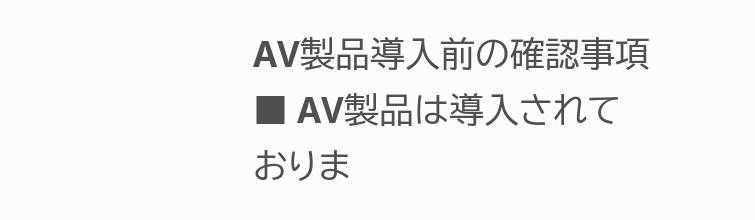AV製品導入前の確認事項
■ AV製品は導入されておりま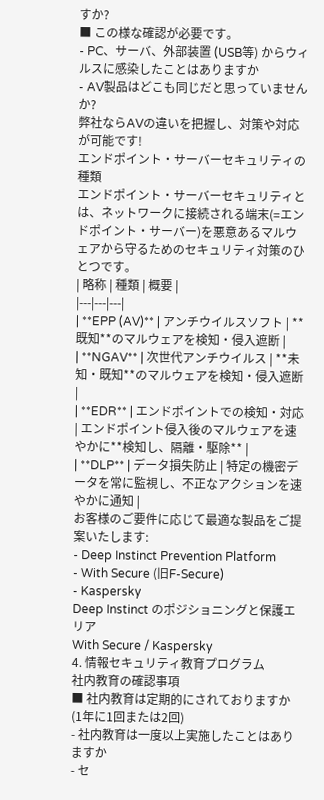すか?
■ この様な確認が必要です。
- PC、サーバ、外部装置 (USB等) からウィルスに感染したことはありますか
- AV製品はどこも同じだと思っていませんか?
弊社ならAVの違いを把握し、対策や対応が可能です!
エンドポイント・サーバーセキュリティの種類
エンドポイント・サーバーセキュリティとは、ネットワークに接続される端末(=エンドポイント・サーバー)を悪意あるマルウェアから守るためのセキュリティ対策のひとつです。
| 略称 | 種類 | 概要 |
|---|---|---|
| **EPP (AV)** | アンチウイルスソフト | **既知**のマルウェアを検知・侵入遮断 |
| **NGAV** | 次世代アンチウイルス | **未知・既知**のマルウェアを検知・侵入遮断 |
| **EDR** | エンドポイントでの検知・対応 | エンドポイント侵入後のマルウェアを速やかに**検知し、隔離・駆除** |
| **DLP** | データ損失防止 | 特定の機密データを常に監視し、不正なアクションを速やかに通知 |
お客様のご要件に応じて最適な製品をご提案いたします:
- Deep Instinct Prevention Platform
- With Secure (旧F-Secure)
- Kaspersky
Deep Instinct のポジショニングと保護エリア
With Secure / Kaspersky
4. 情報セキュリティ教育プログラム
社内教育の確認事項
■ 社内教育は定期的にされておりますか (1年に1回または2回)
- 社内教育は一度以上実施したことはありますか
- セ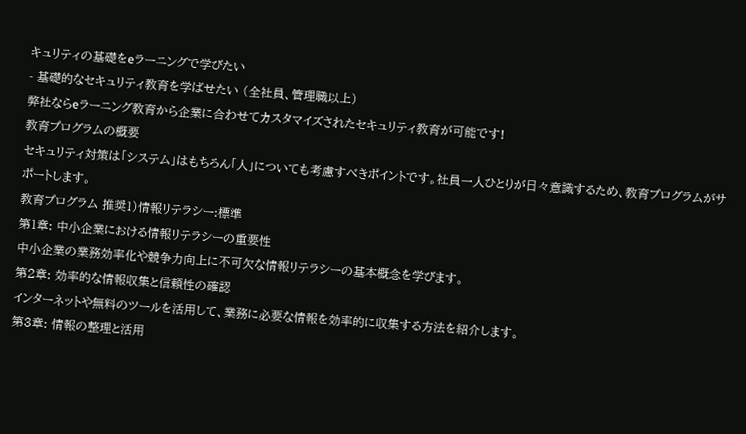キュリティの基礎をeラーニングで学びたい
- 基礎的なセキュリティ教育を学ばせたい (全社員、管理職以上)
弊社ならeラーニング教育から企業に合わせてカスタマイズされたセキュリティ教育が可能です!
教育プログラムの概要
セキュリティ対策は「システム」はもちろん「人」についても考慮すべきポイントです。社員一人ひとりが日々意識するため、教育プログラムがサポートします。
教育プログラム 推奨1)情報リテラシー:標準
第1章: 中小企業における情報リテラシーの重要性
中小企業の業務効率化や競争力向上に不可欠な情報リテラシーの基本概念を学びます。
第2章: 効率的な情報収集と信頼性の確認
インターネットや無料のツールを活用して、業務に必要な情報を効率的に収集する方法を紹介します。
第3章: 情報の整理と活用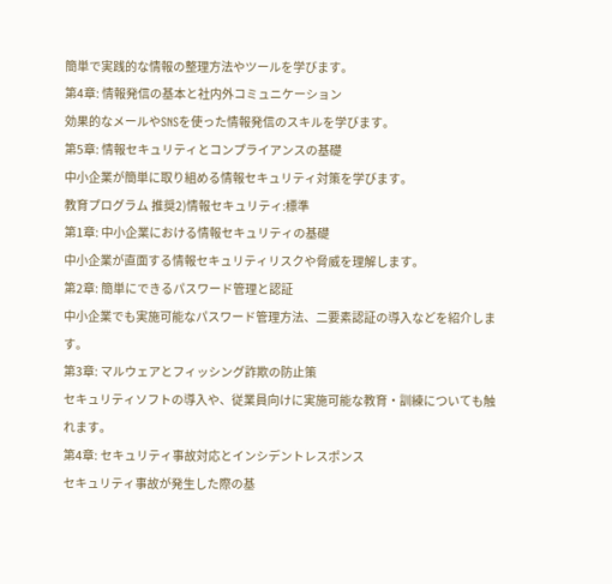簡単で実践的な情報の整理方法やツールを学びます。
第4章: 情報発信の基本と社内外コミュニケーション
効果的なメールやSNSを使った情報発信のスキルを学びます。
第5章: 情報セキュリティとコンプライアンスの基礎
中小企業が簡単に取り組める情報セキュリティ対策を学びます。
教育プログラム 推奨2)情報セキュリティ:標準
第1章: 中小企業における情報セキュリティの基礎
中小企業が直面する情報セキュリティリスクや脅威を理解します。
第2章: 簡単にできるパスワード管理と認証
中小企業でも実施可能なパスワード管理方法、二要素認証の導入などを紹介します。
第3章: マルウェアとフィッシング詐欺の防止策
セキュリティソフトの導入や、従業員向けに実施可能な教育・訓練についても触れます。
第4章: セキュリティ事故対応とインシデントレスポンス
セキュリティ事故が発生した際の基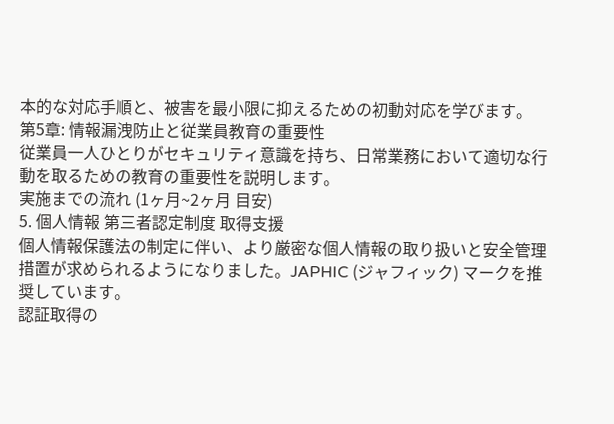本的な対応手順と、被害を最小限に抑えるための初動対応を学びます。
第5章: 情報漏洩防止と従業員教育の重要性
従業員一人ひとりがセキュリティ意識を持ち、日常業務において適切な行動を取るための教育の重要性を説明します。
実施までの流れ (1ヶ月~2ヶ月 目安)
5. 個人情報 第三者認定制度 取得支援
個人情報保護法の制定に伴い、より厳密な個人情報の取り扱いと安全管理措置が求められるようになりました。JAPHIC (ジャフィック) マークを推奨しています。
認証取得の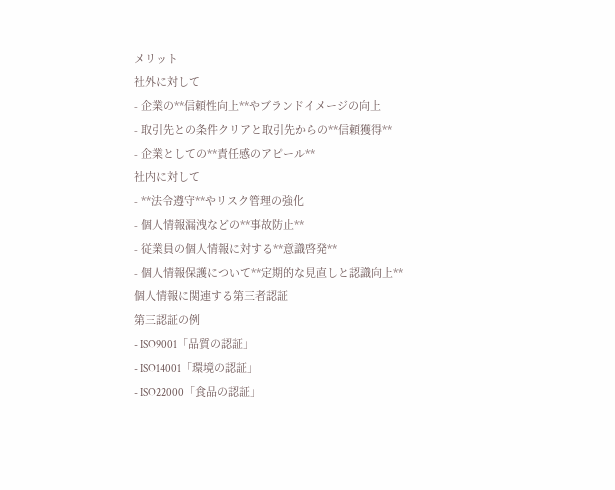メリット
社外に対して
- 企業の**信頼性向上**やブランドイメージの向上
- 取引先との条件クリアと取引先からの**信頼獲得**
- 企業としての**責任感のアピール**
社内に対して
- **法令遵守**やリスク管理の強化
- 個人情報漏洩などの**事故防止**
- 従業員の個人情報に対する**意識啓発**
- 個人情報保護について**定期的な見直しと認識向上**
個人情報に関連する第三者認証
第三認証の例
- ISO9001「品質の認証」
- ISO14001「環境の認証」
- ISO22000「食品の認証」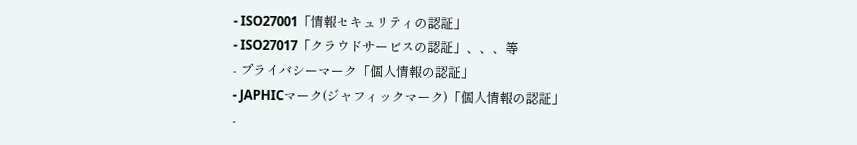- ISO27001「情報セキュリティの認証」
- ISO27017「クラウドサービスの認証」、、、等
- プライバシーマーク「個人情報の認証」
- JAPHICマーク(ジャフィックマーク)「個人情報の認証」
-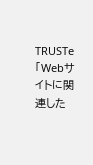TRUSTe「Webサイトに関連した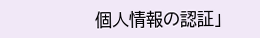個人情報の認証」